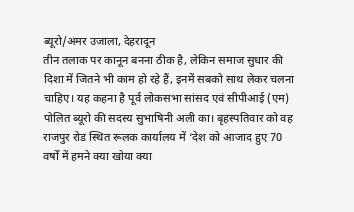ब्यूरो/अमर उजाला, देहरादून
तीन तलाक पर कानून बनना ठीक है, लेकिन समाज सुधार की दिशा में जितने भी काम हो रहे हैं, इनमें सबको साथ लेकर चलना चाहिए। यह कहना है पूर्व लोकसभा सांसद एवं सीपीआई (एम) पोलित ब्यूरो की सदस्य सुभाषिनी अली का। बृहस्पतिवार को वह राजपुर रोड स्थित रूलक कार्यालय में ‘देश को आजाद हुए 70 वर्षों में हमने क्या खोया क्या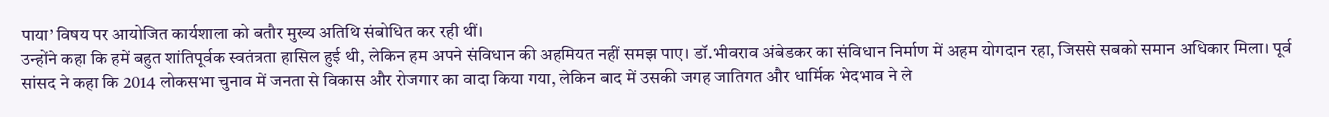पाया’ विषय पर आयोजित कार्यशाला को बतौर मुख्य अतिथि संबोधित कर रही थीं।
उन्होंने कहा कि हमें बहुत शांतिपूर्वक स्वतंत्रता हासिल हुई थी, लेकिन हम अपने संविधान की अहमियत नहीं समझ पाए। डॉ.भीवराव अंबेडकर का संविधान निर्माण में अहम योगदान रहा, जिससे सबको समान अधिकार मिला। पूर्व सांसद ने कहा कि 2014 लोकसभा चुनाव में जनता से विकास और रोजगार का वादा किया गया, लेकिन बाद में उसकी जगह जातिगत और धार्मिक भेदभाव ने ले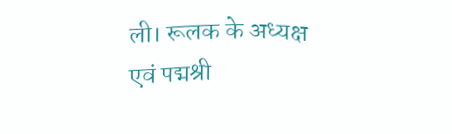ली। रूलक के अध्यक्ष एवं पद्मश्री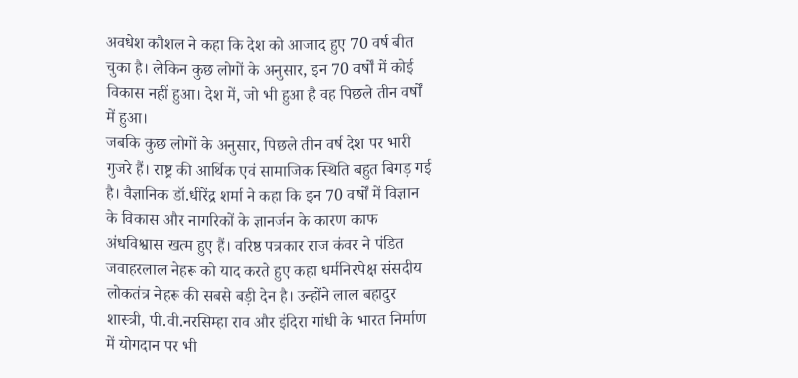अवधेश कौशल ने कहा कि देश को आजाद हुए 70 वर्ष बीत चुका है। लेकिन कुछ लोगों के अनुसार, इन 70 वर्षों में कोई विकास नहीं हुआ। देश में, जो भी हुआ है वह पिछले तीन वर्षों में हुआ।
जबकि कुछ लोगों के अनुसार, पिछले तीन वर्ष देश पर भारी गुजरे हैं। राष्ट्र की आर्थिक एवं सामाजिक स्थिति बहुत बिगड़ गई है। वैज्ञानिक डॉ.धीरेंद्र शर्मा ने कहा कि इन 70 वर्षों में विज्ञान के विकास और नागरिकों के ज्ञानर्जन के कारण काफ अंधविश्वास खत्म हुए हैं। वरिष्ठ पत्रकार राज कंवर ने पंडित जवाहरलाल नेहरू को याद करते हुए कहा धर्मनिरपेक्ष संसदीय लोकतंत्र नेहरू की सबसे बड़ी देन है। उन्होंने लाल बहादुर शास्त्री, पी.वी.नरसिम्हा राव और इंदिरा गांधी के भारत निर्माण में योगदान पर भी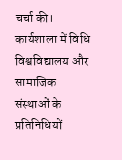चर्चा की। कार्यशाला में विधि विश्वविद्यालय और सामाजिक संस्थाओं के प्रतिनिधियों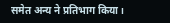समेत अन्य ने प्रतिभाग किया।